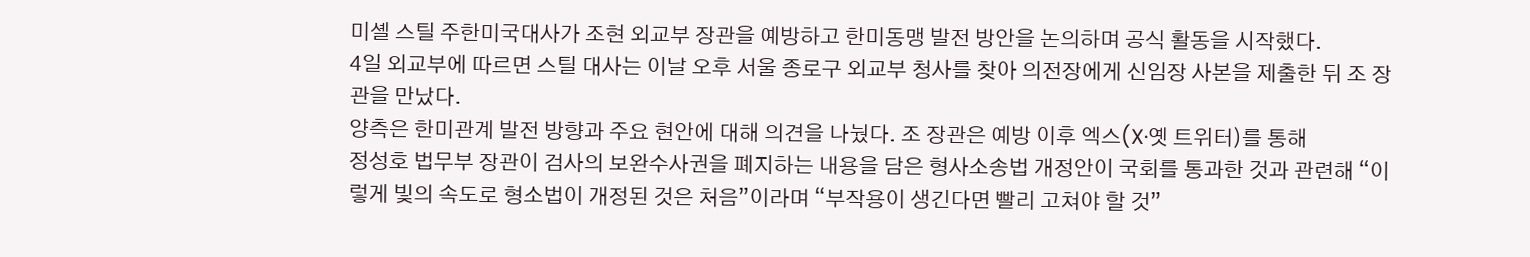미셸 스틸 주한미국대사가 조현 외교부 장관을 예방하고 한미동맹 발전 방안을 논의하며 공식 활동을 시작했다.
4일 외교부에 따르면 스틸 대사는 이날 오후 서울 종로구 외교부 청사를 찾아 의전장에게 신임장 사본을 제출한 뒤 조 장관을 만났다.
양측은 한미관계 발전 방향과 주요 현안에 대해 의견을 나눴다. 조 장관은 예방 이후 엑스(X·옛 트위터)를 통해
정성호 법무부 장관이 검사의 보완수사권을 폐지하는 내용을 담은 형사소송법 개정안이 국회를 통과한 것과 관련해 “이렇게 빛의 속도로 형소법이 개정된 것은 처음”이라며 “부작용이 생긴다면 빨리 고쳐야 할 것”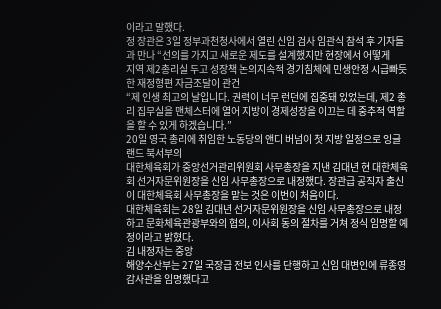이라고 말했다.
정 장관은 3일 정부과천청사에서 열린 신임 검사 임관식 참석 후 기자들과 만나 “선의를 가지고 새로운 제도를 설계했지만 현장에서 어떻게
지역 제2총리실 두고 성장책 논의지속적 경기침체에 민생안정 시급빠듯한 재정형편 자금조달이 관건
“제 인생 최고의 날입니다. 권력이 너무 런던에 집중돼 있었는데, 제2 총리 집무실을 맨체스터에 열어 지방이 경제성장을 이끄는 데 중추적 역할을 할 수 있게 하겠습니다.”
20일 영국 총리에 취임한 노동당의 앤디 버넘이 첫 지방 일정으로 잉글랜드 북서부의
대한체육회가 중앙선거관리위원회 사무총장을 지낸 김대년 현 대한체육회 선거자문위원장을 신임 사무총장으로 내정했다. 장관급 공직자 출신이 대한체육회 사무총장을 맡는 것은 이번이 처음이다.
대한체육회는 28일 김대년 선거자문위원장을 신임 사무총장으로 내정하고 문화체육관광부와의 협의, 이사회 동의 절차를 거쳐 정식 임명할 예정이라고 밝혔다.
김 내정자는 중앙
해양수산부는 27일 국장급 전보 인사를 단행하고 신임 대변인에 류종영 감사관을 임명했다고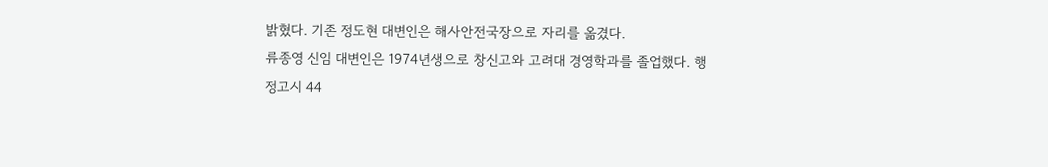밝혔다. 기존 정도현 대변인은 해사안전국장으로 자리를 옮겼다.
류종영 신임 대변인은 1974년생으로 창신고와 고려대 경영학과를 졸업했다. 행정고시 44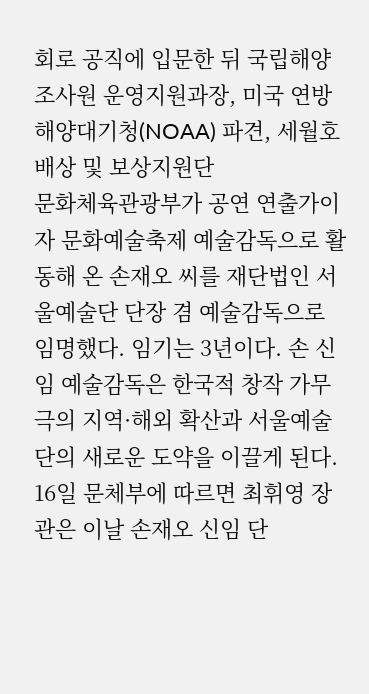회로 공직에 입문한 뒤 국립해양조사원 운영지원과장, 미국 연방해양대기청(NOAA) 파견, 세월호배상 및 보상지원단
문화체육관광부가 공연 연출가이자 문화예술축제 예술감독으로 활동해 온 손재오 씨를 재단법인 서울예술단 단장 겸 예술감독으로 임명했다. 임기는 3년이다. 손 신임 예술감독은 한국적 창작 가무극의 지역·해외 확산과 서울예술단의 새로운 도약을 이끌게 된다.
16일 문체부에 따르면 최휘영 장관은 이날 손재오 신임 단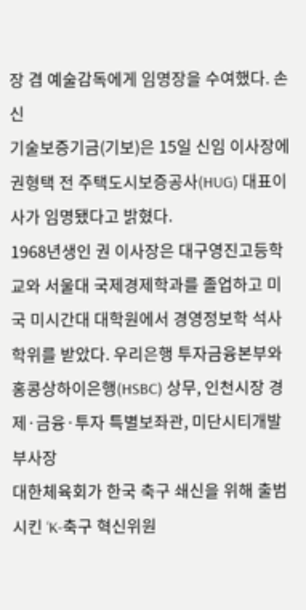장 겸 예술감독에게 임명장을 수여했다. 손 신
기술보증기금(기보)은 15일 신임 이사장에 권형택 전 주택도시보증공사(HUG) 대표이사가 임명됐다고 밝혔다.
1968년생인 권 이사장은 대구영진고등학교와 서울대 국제경제학과를 졸업하고 미국 미시간대 대학원에서 경영정보학 석사 학위를 받았다. 우리은행 투자금융본부와 홍콩상하이은행(HSBC) 상무, 인천시장 경제·금융·투자 특별보좌관, 미단시티개발 부사장
대한체육회가 한국 축구 쇄신을 위해 출범시킨 ‘K-축구 혁신위원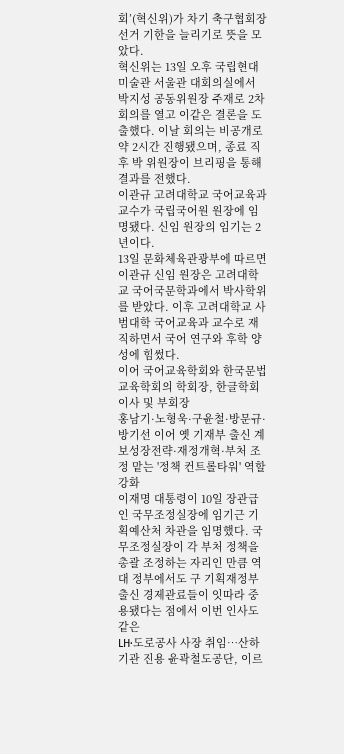회’(혁신위)가 차기 축구협회장 선거 기한을 늘리기로 뜻을 모았다.
혁신위는 13일 오후 국립현대미술관 서울관 대회의실에서 박지성 공동위원장 주재로 2차 회의를 열고 이같은 결론을 도출했다. 이날 회의는 비공개로 약 2시간 진행됐으며, 종료 직후 박 위원장이 브리핑을 통해 결과를 전했다.
이관규 고려대학교 국어교육과 교수가 국립국어원 원장에 임명됐다. 신임 원장의 임기는 2년이다.
13일 문화체육관광부에 따르면 이관규 신임 원장은 고려대학교 국어국문학과에서 박사학위를 받았다. 이후 고려대학교 사범대학 국어교육과 교수로 재직하면서 국어 연구와 후학 양성에 힘썼다.
이어 국어교육학회와 한국문법교육학회의 학회장, 한글학회 이사 및 부회장
홍남기·노형욱·구윤철·방문규·방기선 이어 옛 기재부 출신 계보성장전략·재정개혁·부처 조정 맡는 '정책 컨트롤타워' 역할 강화
이재명 대통령이 10일 장관급인 국무조정실장에 임기근 기획예산처 차관을 임명했다. 국무조정실장이 각 부처 정책을 총괄 조정하는 자리인 만큼 역대 정부에서도 구 기획재정부 출신 경제관료들이 잇따라 중용됐다는 점에서 이번 인사도 같은
LH·도로공사 사장 취임…산하기관 진용 윤곽철도공단, 이르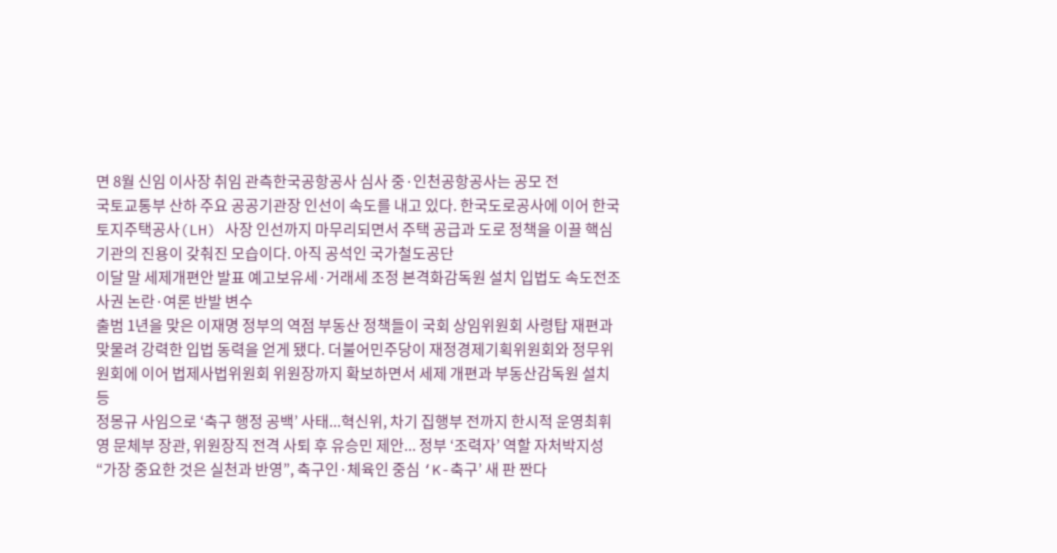면 8월 신임 이사장 취임 관측한국공항공사 심사 중·인천공항공사는 공모 전
국토교통부 산하 주요 공공기관장 인선이 속도를 내고 있다. 한국도로공사에 이어 한국토지주택공사(LH) 사장 인선까지 마무리되면서 주택 공급과 도로 정책을 이끌 핵심 기관의 진용이 갖춰진 모습이다. 아직 공석인 국가철도공단
이달 말 세제개편안 발표 예고보유세·거래세 조정 본격화감독원 설치 입법도 속도전조사권 논란·여론 반발 변수
출범 1년을 맞은 이재명 정부의 역점 부동산 정책들이 국회 상임위원회 사령탑 재편과 맞물려 강력한 입법 동력을 얻게 됐다. 더불어민주당이 재정경제기획위원회와 정무위원회에 이어 법제사법위원회 위원장까지 확보하면서 세제 개편과 부동산감독원 설치 등
정몽규 사임으로 ‘축구 행정 공백’ 사태...혁신위, 차기 집행부 전까지 한시적 운영최휘영 문체부 장관, 위원장직 전격 사퇴 후 유승민 제안... 정부 ‘조력자’ 역할 자처박지성 “가장 중요한 것은 실천과 반영”, 축구인·체육인 중심 ‘K-축구’ 새 판 짠다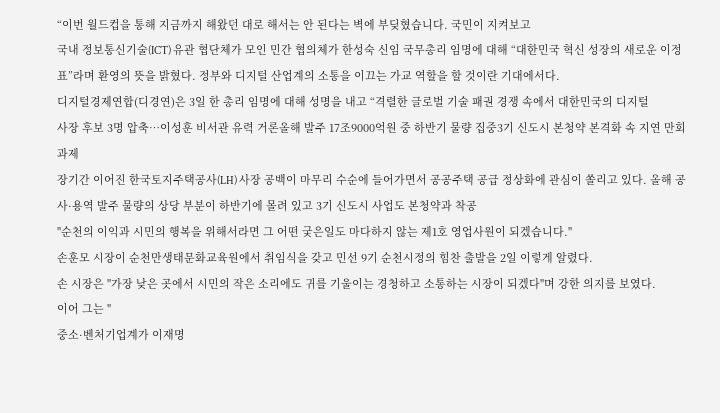“이번 월드컵을 통해 지금까지 해왔던 대로 해서는 안 된다는 벽에 부딪혔습니다. 국민이 지켜보고
국내 정보통신기술(ICT) 유관 협단체가 모인 민간 협의체가 한성숙 신임 국무총리 임명에 대해 “대한민국 혁신 성장의 새로운 이정표”라며 환영의 뜻을 밝혔다. 정부와 디지털 산업계의 소통을 이끄는 가교 역할을 할 것이란 기대에서다.
디지털경제연합(디경연)은 3일 한 총리 임명에 대해 성명을 내고 “격렬한 글로벌 기술 패권 경쟁 속에서 대한민국의 디지털
사장 후보 3명 압축…이성훈 비서관 유력 거론올해 발주 17조9000억원 중 하반기 물량 집중3기 신도시 본청약 본격화 속 지연 만회 과제
장기간 이어진 한국토지주택공사(LH) 사장 공백이 마무리 수순에 들어가면서 공공주택 공급 정상화에 관심이 쏠리고 있다. 올해 공사·용역 발주 물량의 상당 부분이 하반기에 몰려 있고 3기 신도시 사업도 본청약과 착공
"순천의 이익과 시민의 행복을 위해서라면 그 어떤 궂은일도 마다하지 않는 제1호 영업사원이 되겠습니다."
손훈모 시장이 순천만생태문화교육원에서 취임식을 갖고 민선 9기 순천시정의 힘찬 출발을 2일 이렇게 알렸다.
손 시장은 "가장 낮은 곳에서 시민의 작은 소리에도 귀를 기울이는 경청하고 소통하는 시장이 되겠다"며 강한 의지를 보였다.
이어 그는 "
중소·벤처기업계가 이재명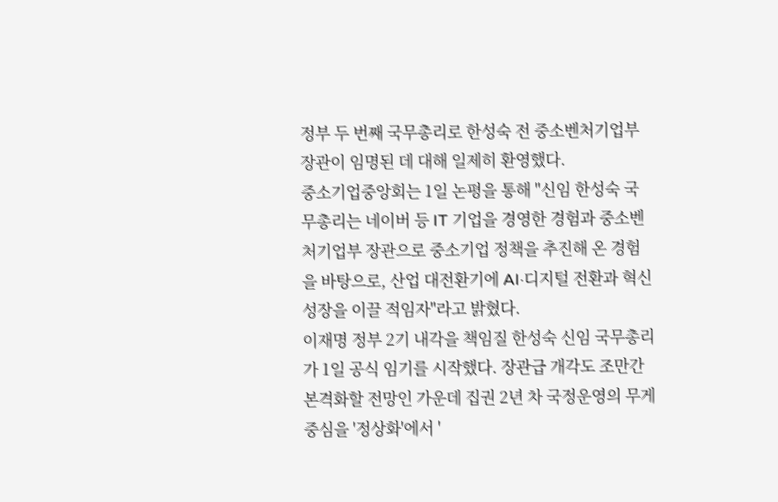정부 두 번째 국무총리로 한성숙 전 중소벤처기업부 장관이 임명된 데 대해 일제히 환영했다.
중소기업중앙회는 1일 논평을 통해 "신임 한성숙 국무총리는 네이버 등 IT 기업을 경영한 경험과 중소벤처기업부 장관으로 중소기업 정책을 추진해 온 경험을 바탕으로, 산업 대전환기에 AI·디지털 전환과 혁신성장을 이끌 적임자"라고 밝혔다.
이재명 정부 2기 내각을 책임질 한성숙 신임 국무총리가 1일 공식 임기를 시작했다. 장관급 개각도 조만간 본격화할 전망인 가운데 집권 2년 차 국정운영의 무게중심을 '정상화'에서 '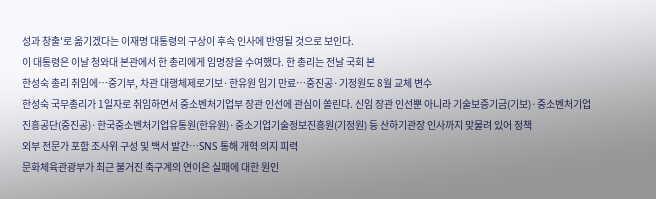성과 창출'로 옮기겠다는 이재명 대통령의 구상이 후속 인사에 반영될 것으로 보인다.
이 대통령은 이날 청와대 본관에서 한 총리에게 임명장을 수여했다. 한 총리는 전날 국회 본
한성숙 총리 취임에…중기부, 차관 대행체제로기보·한유원 임기 만료…중진공·기정원도 8월 교체 변수
한성숙 국무총리가 1일자로 취임하면서 중소벤처기업부 장관 인선에 관심이 쏠린다. 신임 장관 인선뿐 아니라 기술보증기금(기보)·중소벤처기업진흥공단(중진공)·한국중소벤처기업유통원(한유원)·중소기업기술정보진흥원(기정원) 등 산하기관장 인사까지 맞물려 있어 정책
외부 전문가 포함 조사위 구성 및 백서 발간…SNS 통해 개혁 의지 피력
문화체육관광부가 최근 불거진 축구계의 연이은 실패에 대한 원인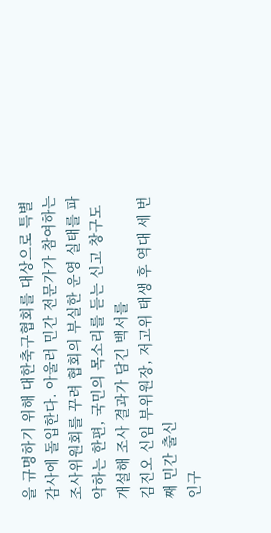을 규명하기 위해 대한축구협회를 대상으로 특별감사에 돌입한다. 아울러 민간 전문가가 참여하는 조사위원회를 꾸려 협회의 부실한 운영 실태를 파악하는 한편, 국민의 목소리를 듣는 신고 창구도 개설해 조사 결과가 담긴 백서를
김진오 신임 부위원장, 저고위 태생 후 역대 세 번째 민간 출신
인구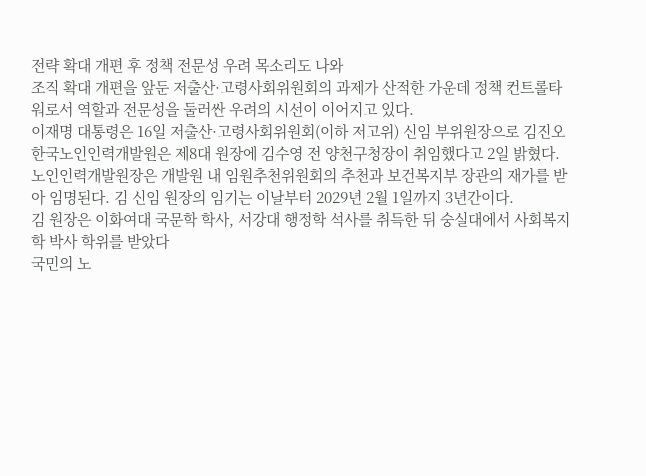전략 확대 개편 후 정책 전문성 우려 목소리도 나와
조직 확대 개편을 앞둔 저출산·고령사회위원회의 과제가 산적한 가운데 정책 컨트롤타워로서 역할과 전문성을 둘러싼 우려의 시선이 이어지고 있다.
이재명 대통령은 16일 저출산·고령사회위원회(이하 저고위) 신임 부위원장으로 김진오
한국노인인력개발원은 제8대 원장에 김수영 전 양천구청장이 취임했다고 2일 밝혔다. 노인인력개발원장은 개발원 내 임원추천위원회의 추천과 보건복지부 장관의 재가를 받아 임명된다. 김 신임 원장의 임기는 이날부터 2029년 2월 1일까지 3년간이다.
김 원장은 이화여대 국문학 학사, 서강대 행정학 석사를 취득한 뒤 숭실대에서 사회복지학 박사 학위를 받았다
국민의 노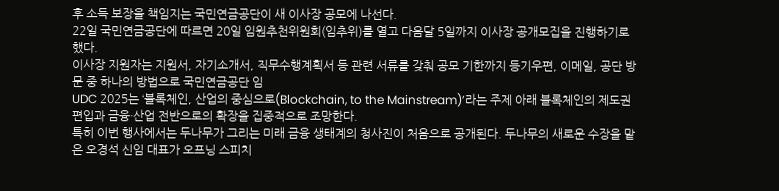후 소득 보장을 책임지는 국민연금공단이 새 이사장 공모에 나선다.
22일 국민연금공단에 따르면 20일 임원추천위원회(임추위)를 열고 다음달 5일까지 이사장 공개모집을 진행하기로 했다.
이사장 지원자는 지원서, 자기소개서, 직무수행계획서 등 관련 서류를 갖춰 공모 기한까지 등기우편, 이메일, 공단 방문 중 하나의 방법으로 국민연금공단 임
UDC 2025는 ‘블록체인, 산업의 중심으로(Blockchain, to the Mainstream)’라는 주제 아래 블록체인의 제도권 편입과 금융·산업 전반으로의 확장을 집중적으로 조망한다.
특히 이번 행사에서는 두나무가 그리는 미래 금융 생태계의 청사진이 처음으로 공개된다. 두나무의 새로운 수장을 맡은 오경석 신임 대표가 오프닝 스피치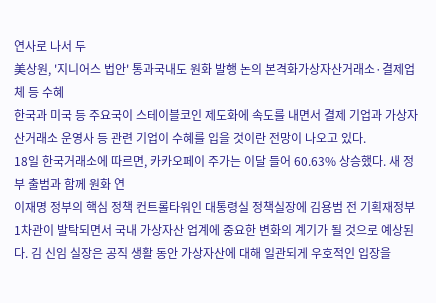연사로 나서 두
美상원, '지니어스 법안' 통과국내도 원화 발행 논의 본격화가상자산거래소·결제업체 등 수혜
한국과 미국 등 주요국이 스테이블코인 제도화에 속도를 내면서 결제 기업과 가상자산거래소 운영사 등 관련 기업이 수혜를 입을 것이란 전망이 나오고 있다.
18일 한국거래소에 따르면, 카카오페이 주가는 이달 들어 60.63% 상승했다. 새 정부 출범과 함께 원화 연
이재명 정부의 핵심 정책 컨트롤타워인 대통령실 정책실장에 김용범 전 기획재정부 1차관이 발탁되면서 국내 가상자산 업계에 중요한 변화의 계기가 될 것으로 예상된다. 김 신임 실장은 공직 생활 동안 가상자산에 대해 일관되게 우호적인 입장을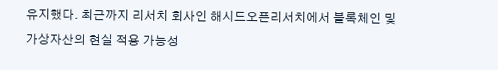유지했다. 최근까지 리서치 회사인 해시드오픈리서치에서 블록체인 및 가상자산의 현실 적용 가능성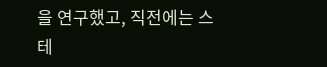을 연구했고, 직전에는 스테